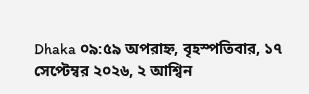Dhaka ০৯:৫৯ অপরাহ্ন, বৃহস্পতিবার, ১৭ সেপ্টেম্বর ২০২৬, ২ আশ্বিন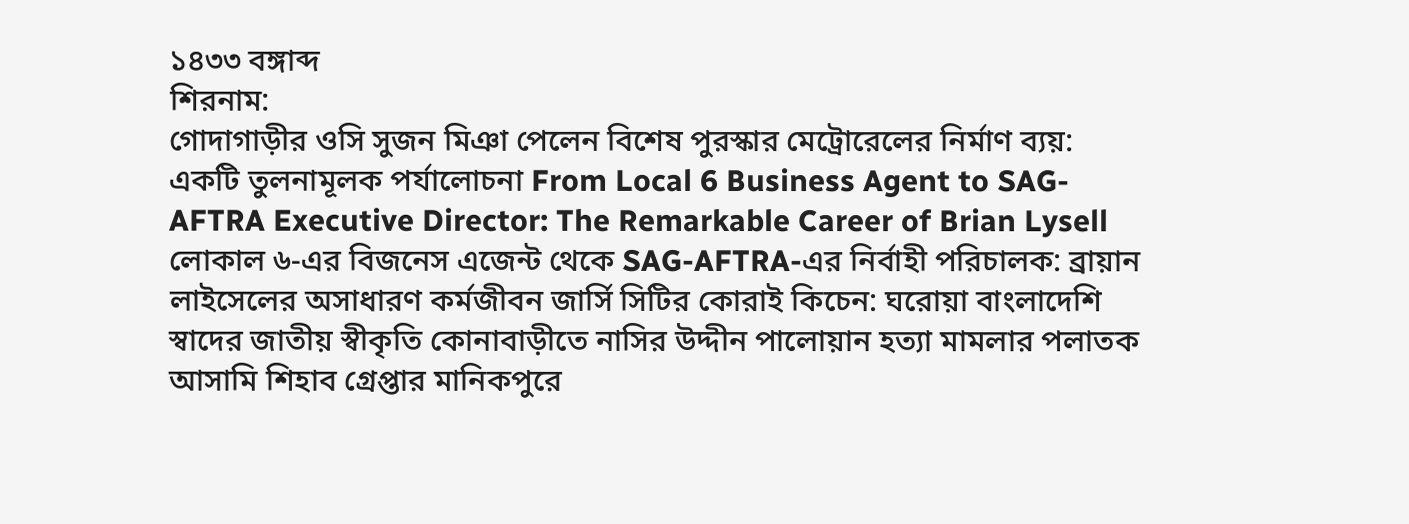১৪৩৩ বঙ্গাব্দ
শিরনাম:
গোদাগাড়ীর ওসি সুজন মিঞা পেলেন বিশেষ পুরস্কার মেট্রোরেলের নির্মাণ ব্যয়: একটি তুলনামূলক পর্যালোচনা From Local 6 Business Agent to SAG-AFTRA Executive Director: The Remarkable Career of Brian Lysell লোকাল ৬-এর বিজনেস এজেন্ট থেকে SAG-AFTRA-এর নির্বাহী পরিচালক: ব্রায়ান লাইসেলের অসাধারণ কর্মজীবন জার্সি সিটির কোরাই কিচেন: ঘরোয়া বাংলাদেশি স্বাদের জাতীয় স্বীকৃতি কোনাবাড়ীতে নাসির উদ্দীন পালোয়ান হত্যা মামলার পলাতক আসামি শিহাব গ্রেপ্তার মানিকপুরে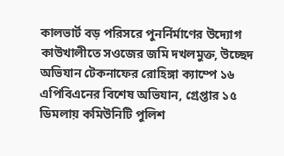কালভার্ট বড় পরিসরে পুনর্নির্মাণের উদ্যোগ কাউখালীতে সওজের জমি দখলমুক্ত, উচ্ছেদ অভিযান টেকনাফের রোহিঙ্গা ক্যাম্পে ১৬ এপিবিএনের বিশেষ অভিযান, গ্রেপ্তার ১৫ ডিমলায় কমিউনিটি পুলিশ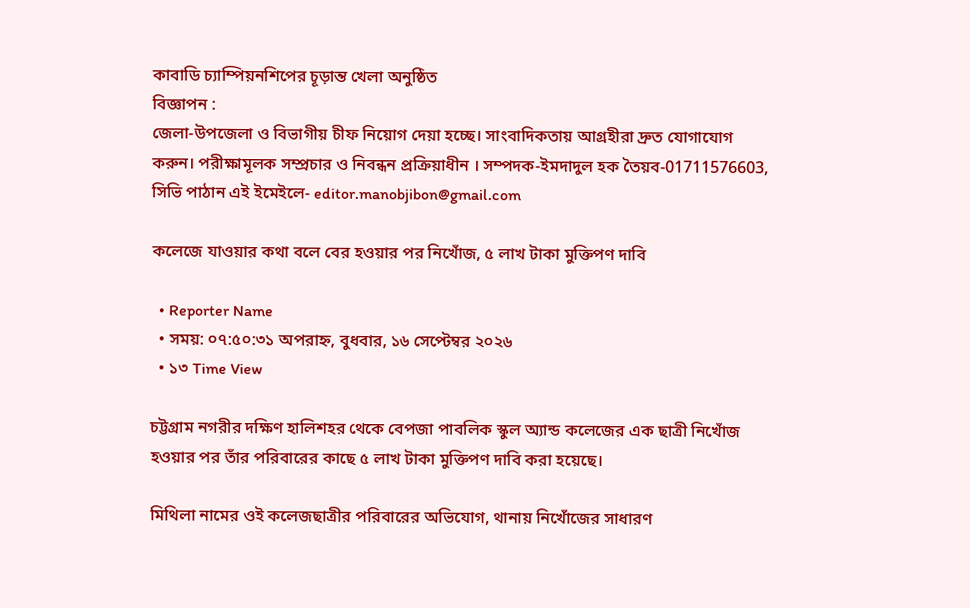কাবাডি চ্যাম্পিয়নশিপের চূড়ান্ত খেলা অনুষ্ঠিত
বিজ্ঞাপন :
জেলা-উপজেলা ও বিভাগীয় চীফ নিয়োগ দেয়া হচ্ছে। সাংবাদিকতায় আগ্রহীরা দ্রুত যোগাযোগ করুন। পরীক্ষামূলক সম্প্রচার ও নিবন্ধন প্রক্রিয়াধীন । সম্পদক-ইমদাদুল হক তৈয়ব-01711576603, সিভি পাঠান এই ইমেইলে- editor.manobjibon@gmail.com

কলেজে যাওয়ার কথা বলে বের হওয়ার পর নিখোঁজ, ৫ লাখ টাকা মুক্তিপণ দাবি

  • Reporter Name
  • সময়: ০৭:৫০:৩১ অপরাহ্ন, বুধবার, ১৬ সেপ্টেম্বর ২০২৬
  • ১৩ Time View

চট্টগ্রাম নগরীর দক্ষিণ হালিশহর থেকে বেপজা পাবলিক স্কুল অ্যান্ড কলেজের এক ছাত্রী নিখোঁজ হওয়ার পর তাঁর পরিবারের কাছে ৫ লাখ টাকা মুক্তিপণ দাবি করা হয়েছে।

মিথিলা নামের ওই কলেজছাত্রীর পরিবারের অভিযোগ, থানায় নিখোঁজের সাধারণ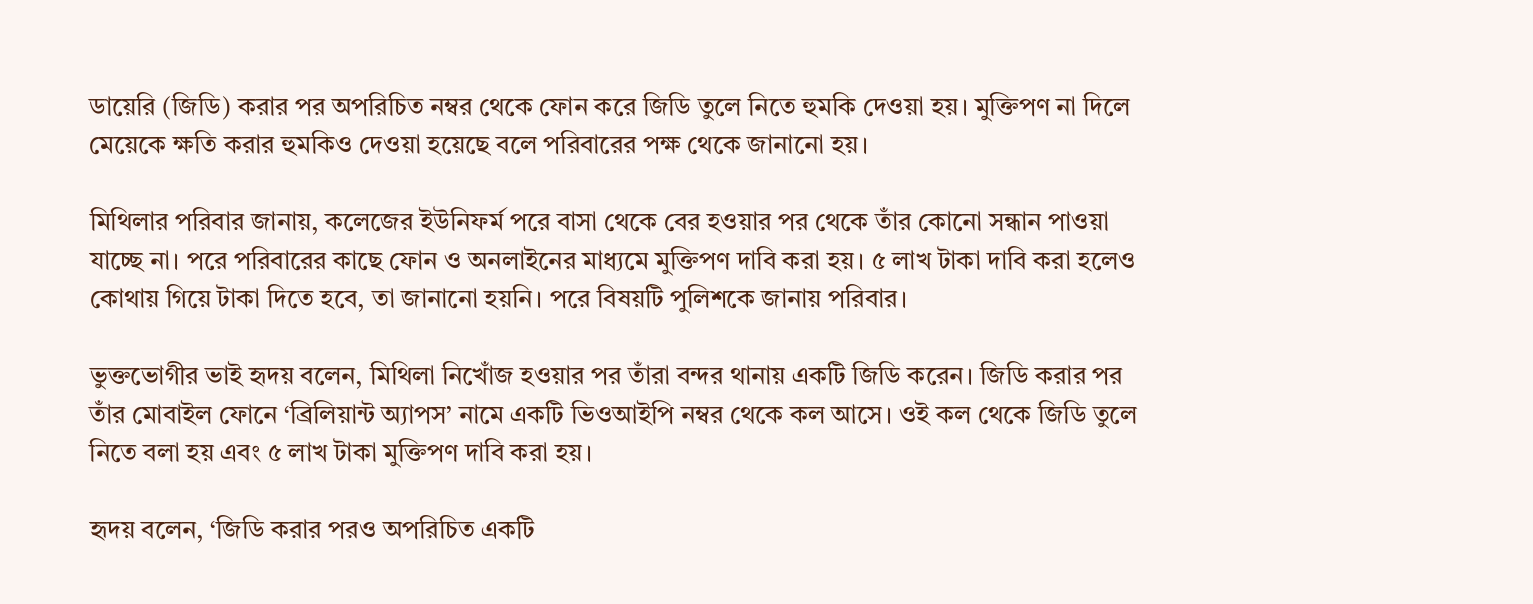ডায়েরি (জিডি) করার পর অপরিচিত নম্বর থেকে ফোন করে জিডি তুলে নিতে হুমকি দেওয়া হয়। মুক্তিপণ না দিলে মেয়েকে ক্ষতি করার হুমকিও দেওয়া হয়েছে বলে পরিবারের পক্ষ থেকে জানানো হয়।

মিথিলার পরিবার জানায়, কলেজের ইউনিফর্ম পরে বাসা থেকে বের হওয়ার পর থেকে তাঁর কোনো সন্ধান পাওয়া যাচ্ছে না। পরে পরিবারের কাছে ফোন ও অনলাইনের মাধ্যমে মুক্তিপণ দাবি করা হয়। ৫ লাখ টাকা দাবি করা হলেও কোথায় গিয়ে টাকা দিতে হবে, তা জানানো হয়নি। পরে বিষয়টি পুলিশকে জানায় পরিবার।

ভুক্তভোগীর ভাই হৃদয় বলেন, মিথিলা নিখোঁজ হওয়ার পর তাঁরা বন্দর থানায় একটি জিডি করেন। জিডি করার পর তাঁর মোবাইল ফোনে ‘ব্রিলিয়ান্ট অ্যাপস’ নামে একটি ভিওআইপি নম্বর থেকে কল আসে। ওই কল থেকে জিডি তুলে নিতে বলা হয় এবং ৫ লাখ টাকা মুক্তিপণ দাবি করা হয়।

হৃদয় বলেন, ‘জিডি করার পরও অপরিচিত একটি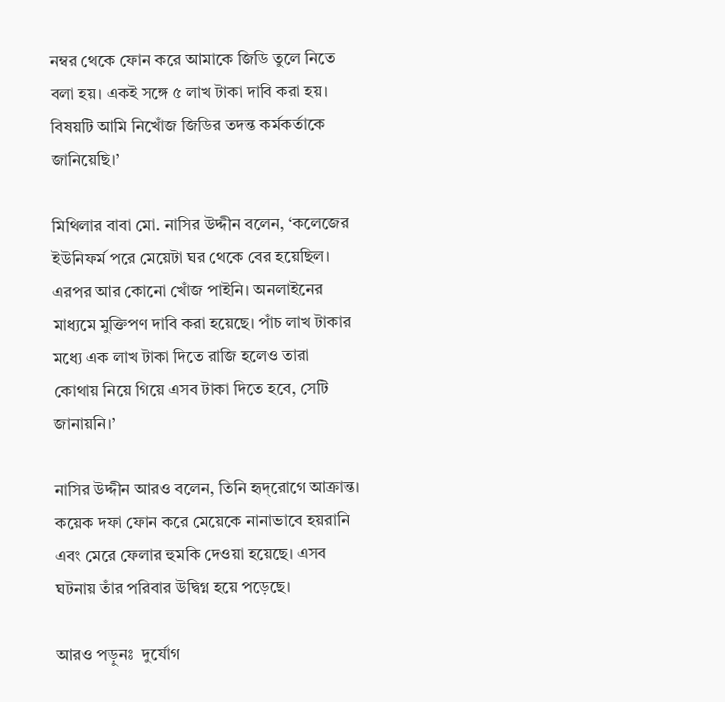নম্বর থেকে ফোন করে আমাকে জিডি তুলে নিতে বলা হয়। একই সঙ্গে ৫ লাখ টাকা দাবি করা হয়। বিষয়টি আমি নিখোঁজ জিডির তদন্ত কর্মকর্তাকে জানিয়েছি।’

মিথিলার বাবা মো. নাসির উদ্দীন বলেন, ‘কলেজের ইউনিফর্ম পরে মেয়েটা ঘর থেকে বের হয়েছিল। এরপর আর কোনো খোঁজ পাইনি। অনলাইনের মাধ্যমে মুক্তিপণ দাবি করা হয়েছে। পাঁচ লাখ টাকার মধ্যে এক লাখ টাকা দিতে রাজি হলেও তারা কোথায় নিয়ে গিয়ে এসব টাকা দিতে হবে, সেটি জানায়নি।’

নাসির উদ্দীন আরও বলেন, তিনি হৃদ্‌রোগে আক্রান্ত। কয়েক দফা ফোন করে মেয়েকে নানাভাবে হয়রানি এবং মেরে ফেলার হুমকি দেওয়া হয়েছে। এসব ঘটনায় তাঁর পরিবার উদ্বিগ্ন হয়ে পড়েছে।

আরও পড়ুনঃ  দুর্যোগ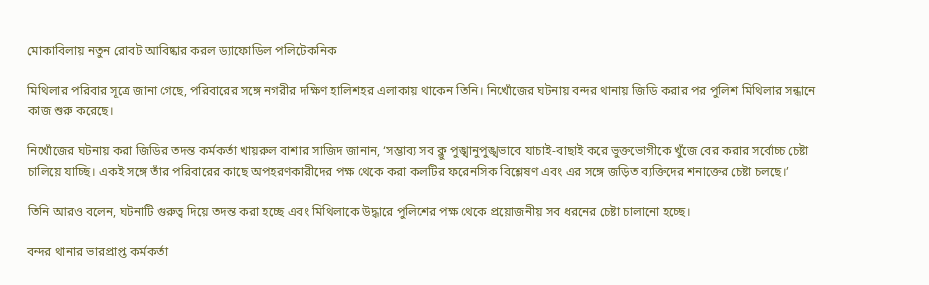মোকাবিলায় নতুন রোবট আবিষ্কার করল ড্যাফোডিল পলিটেকনিক

মিথিলার পরিবার সূত্রে জানা গেছে, পরিবারের সঙ্গে নগরীর দক্ষিণ হালিশহর এলাকায় থাকেন তিনি। নিখোঁজের ঘটনায় বন্দর থানায় জিডি করার পর পুলিশ মিথিলার সন্ধানে কাজ শুরু করেছে।

নিখোঁজের ঘটনায় করা জিডির তদন্ত কর্মকর্তা খায়রুল বাশার সাজিদ জানান, ‘সম্ভাব্য সব ক্লু পুঙ্খানুপুঙ্খভাবে যাচাই-বাছাই করে ভুক্তভোগীকে খুঁজে বের করার সর্বোচ্চ চেষ্টা চালিয়ে যাচ্ছি। একই সঙ্গে তাঁর পরিবারের কাছে অপহরণকারীদের পক্ষ থেকে করা কলটির ফরেনসিক বিশ্লেষণ এবং এর সঙ্গে জড়িত ব্যক্তিদের শনাক্তের চেষ্টা চলছে।’

তিনি আরও বলেন, ঘটনাটি গুরুত্ব দিয়ে তদন্ত করা হচ্ছে এবং মিথিলাকে উদ্ধারে পুলিশের পক্ষ থেকে প্রয়োজনীয় সব ধরনের চেষ্টা চালানো হচ্ছে।

বন্দর থানার ভারপ্রাপ্ত কর্মকর্তা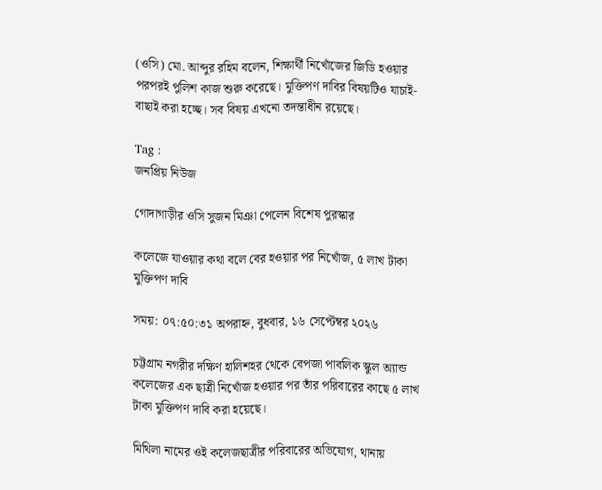(ওসি) মো. আব্দুর রহিম বলেন, শিক্ষার্থী নিখোঁজের জিডি হওয়ার পরপরই পুলিশ কাজ শুরু করেছে। মুক্তিপণ দাবির বিষয়টিও যাচাই-বাছাই করা হচ্ছে। সব বিষয় এখনো তদন্তাধীন রয়েছে।

Tag :
জনপ্রিয় নিউজ

গোদাগাড়ীর ওসি সুজন মিঞা পেলেন বিশেষ পুরস্কার

কলেজে যাওয়ার কথা বলে বের হওয়ার পর নিখোঁজ, ৫ লাখ টাকা মুক্তিপণ দাবি

সময়: ০৭:৫০:৩১ অপরাহ্ন, বুধবার, ১৬ সেপ্টেম্বর ২০২৬

চট্টগ্রাম নগরীর দক্ষিণ হালিশহর থেকে বেপজা পাবলিক স্কুল অ্যান্ড কলেজের এক ছাত্রী নিখোঁজ হওয়ার পর তাঁর পরিবারের কাছে ৫ লাখ টাকা মুক্তিপণ দাবি করা হয়েছে।

মিথিলা নামের ওই কলেজছাত্রীর পরিবারের অভিযোগ, থানায়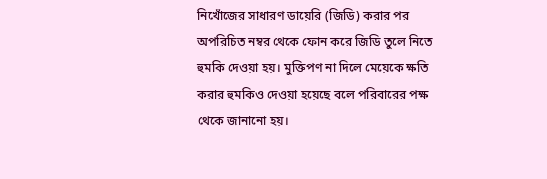নিখোঁজের সাধারণ ডায়েরি (জিডি) করার পর অপরিচিত নম্বর থেকে ফোন করে জিডি তুলে নিতে হুমকি দেওয়া হয়। মুক্তিপণ না দিলে মেয়েকে ক্ষতি করার হুমকিও দেওয়া হয়েছে বলে পরিবারের পক্ষ থেকে জানানো হয়।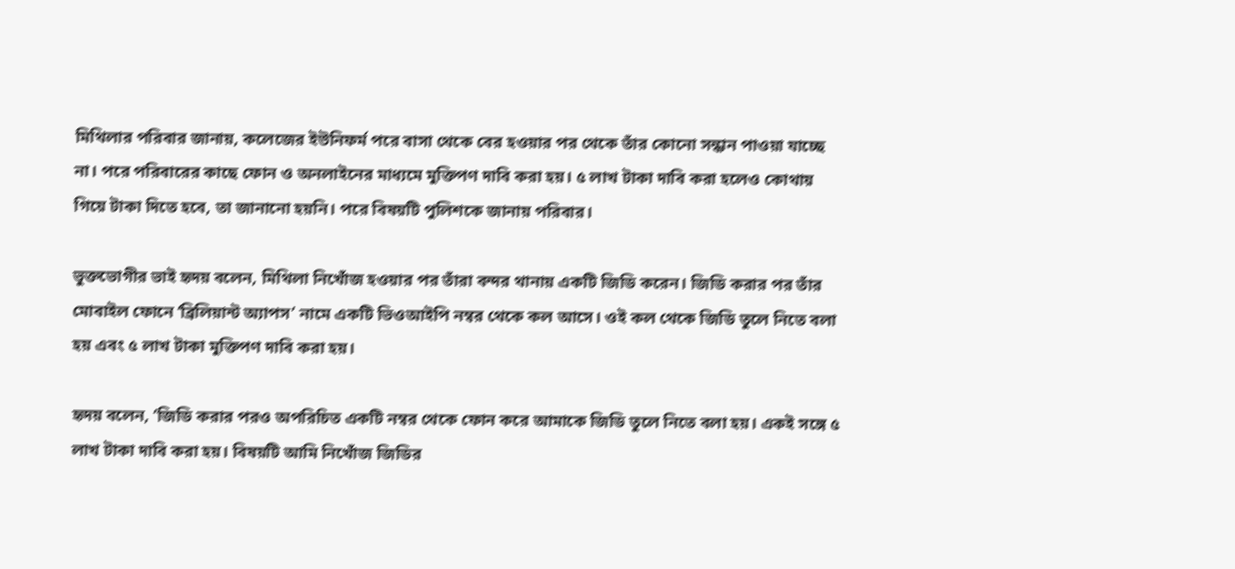মিথিলার পরিবার জানায়, কলেজের ইউনিফর্ম পরে বাসা থেকে বের হওয়ার পর থেকে তাঁর কোনো সন্ধান পাওয়া যাচ্ছে না। পরে পরিবারের কাছে ফোন ও অনলাইনের মাধ্যমে মুক্তিপণ দাবি করা হয়। ৫ লাখ টাকা দাবি করা হলেও কোথায় গিয়ে টাকা দিতে হবে, তা জানানো হয়নি। পরে বিষয়টি পুলিশকে জানায় পরিবার।

ভুক্তভোগীর ভাই হৃদয় বলেন, মিথিলা নিখোঁজ হওয়ার পর তাঁরা বন্দর থানায় একটি জিডি করেন। জিডি করার পর তাঁর মোবাইল ফোনে ‘ব্রিলিয়ান্ট অ্যাপস’ নামে একটি ভিওআইপি নম্বর থেকে কল আসে। ওই কল থেকে জিডি তুলে নিতে বলা হয় এবং ৫ লাখ টাকা মুক্তিপণ দাবি করা হয়।

হৃদয় বলেন, ‘জিডি করার পরও অপরিচিত একটি নম্বর থেকে ফোন করে আমাকে জিডি তুলে নিতে বলা হয়। একই সঙ্গে ৫ লাখ টাকা দাবি করা হয়। বিষয়টি আমি নিখোঁজ জিডির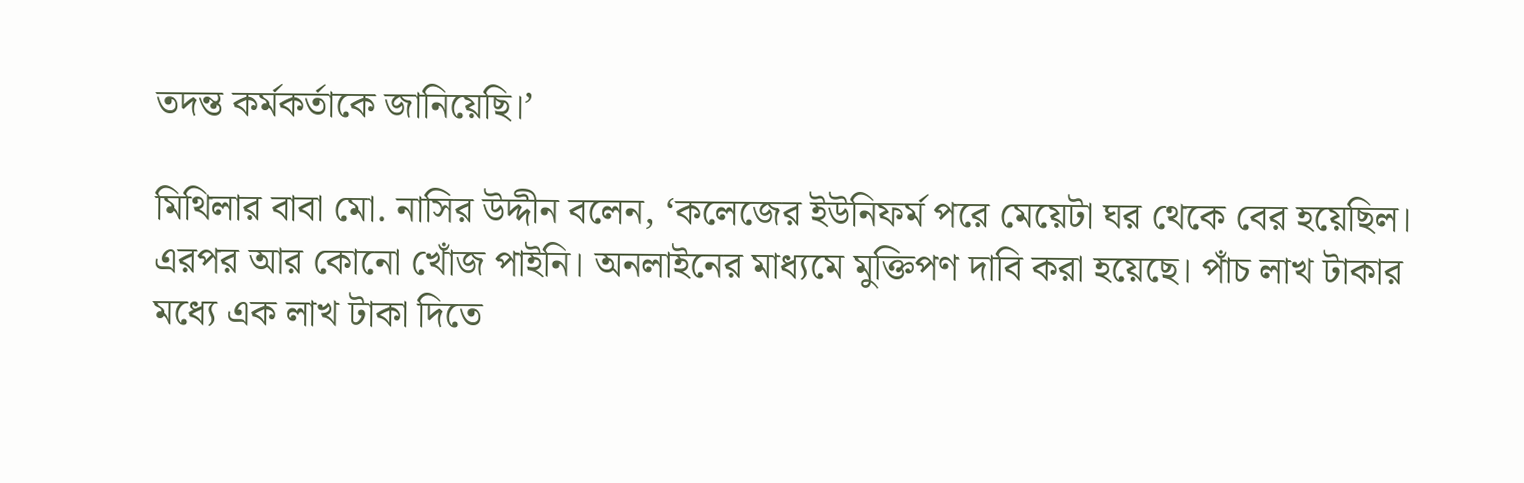তদন্ত কর্মকর্তাকে জানিয়েছি।’

মিথিলার বাবা মো. নাসির উদ্দীন বলেন, ‘কলেজের ইউনিফর্ম পরে মেয়েটা ঘর থেকে বের হয়েছিল। এরপর আর কোনো খোঁজ পাইনি। অনলাইনের মাধ্যমে মুক্তিপণ দাবি করা হয়েছে। পাঁচ লাখ টাকার মধ্যে এক লাখ টাকা দিতে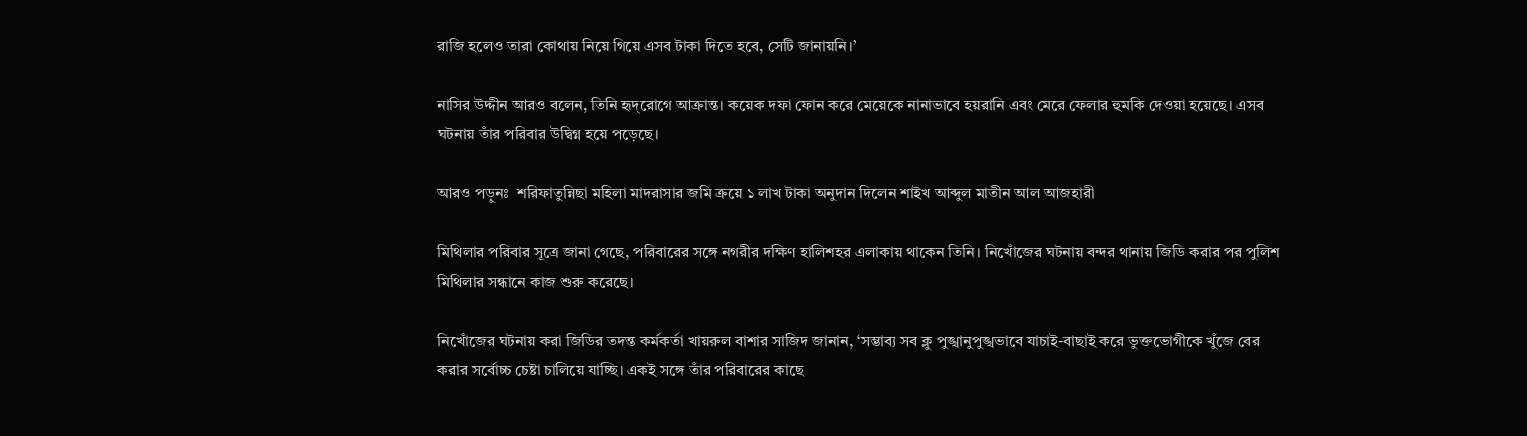রাজি হলেও তারা কোথায় নিয়ে গিয়ে এসব টাকা দিতে হবে, সেটি জানায়নি।’

নাসির উদ্দীন আরও বলেন, তিনি হৃদ্‌রোগে আক্রান্ত। কয়েক দফা ফোন করে মেয়েকে নানাভাবে হয়রানি এবং মেরে ফেলার হুমকি দেওয়া হয়েছে। এসব ঘটনায় তাঁর পরিবার উদ্বিগ্ন হয়ে পড়েছে।

আরও পড়ুনঃ  শরিফাতুন্নিছা মহিলা মাদরাসার জমি ক্রয়ে ১ লাখ টাকা অনুদান দিলেন শাইখ আব্দুল মাতীন আল আজহারী

মিথিলার পরিবার সূত্রে জানা গেছে, পরিবারের সঙ্গে নগরীর দক্ষিণ হালিশহর এলাকায় থাকেন তিনি। নিখোঁজের ঘটনায় বন্দর থানায় জিডি করার পর পুলিশ মিথিলার সন্ধানে কাজ শুরু করেছে।

নিখোঁজের ঘটনায় করা জিডির তদন্ত কর্মকর্তা খায়রুল বাশার সাজিদ জানান, ‘সম্ভাব্য সব ক্লু পুঙ্খানুপুঙ্খভাবে যাচাই-বাছাই করে ভুক্তভোগীকে খুঁজে বের করার সর্বোচ্চ চেষ্টা চালিয়ে যাচ্ছি। একই সঙ্গে তাঁর পরিবারের কাছে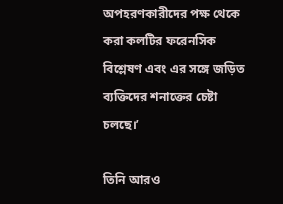অপহরণকারীদের পক্ষ থেকে করা কলটির ফরেনসিক বিশ্লেষণ এবং এর সঙ্গে জড়িত ব্যক্তিদের শনাক্তের চেষ্টা চলছে।’

তিনি আরও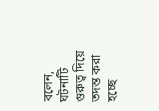বলেন, ঘটনাটি গুরুত্ব দিয়ে তদন্ত করা হচ্ছে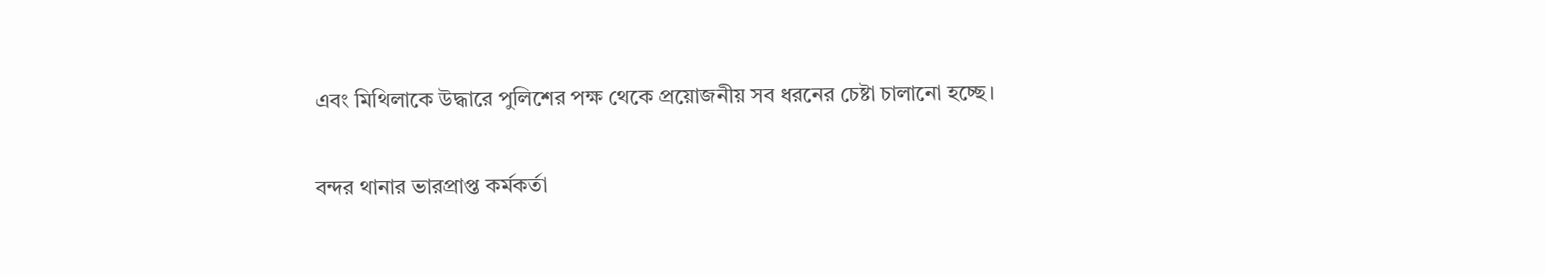এবং মিথিলাকে উদ্ধারে পুলিশের পক্ষ থেকে প্রয়োজনীয় সব ধরনের চেষ্টা চালানো হচ্ছে।

বন্দর থানার ভারপ্রাপ্ত কর্মকর্তা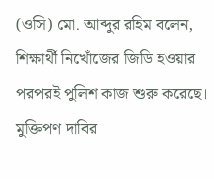(ওসি) মো. আব্দুর রহিম বলেন, শিক্ষার্থী নিখোঁজের জিডি হওয়ার পরপরই পুলিশ কাজ শুরু করেছে। মুক্তিপণ দাবির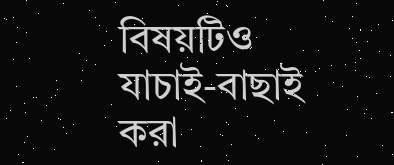বিষয়টিও যাচাই-বাছাই করা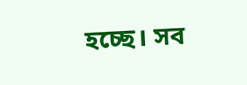হচ্ছে। সব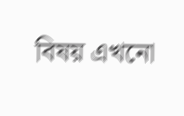বিষয় এখনো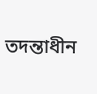তদন্তাধীন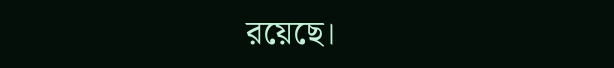রয়েছে।